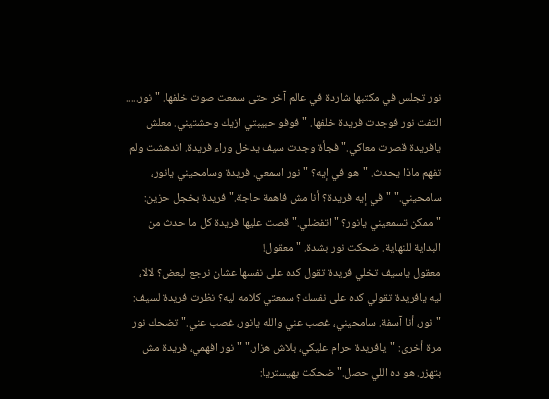نور تجلس في مكتبها شاردة في عالم آخر حتى سمعت صوت خلفها. "نور..... التفت نور فوجدت فريدة خلفها. "فوفو حبيبتي ازيك وحشتيني. معلش يافريدة قصرت معاكي." فجأة وجدت سيف يدخل وراء فريدة. اندهشت ولم تفهم ماذا يحدث. "هو في إيه؟ "نور اسمعي. فريدة وسامحيني يانور، سامحيني." "في إيه فريدة؟ أنا مش فاهمة حاجة." فريدة بخجل حزين: "ممكن تسمعيني يانور؟ "اتفضلي." قصت عليها فريدة كل ما حدث من البداية للنهاية. ضحكت نور بشدة. "معقول!
معقول ياسيف تخلي فريدة تقول كده على نفسها عشان نرجع لبعض؟ لالا، ليه يافريدة تقولي كده على نفسك؟ سمعتي كلامه ليه؟ نظرت فريدة لسيف: "نور، أنا آسفة. سامحيني، غصب عني والله يانور، غصب عني." تضحك نور مرة أخرى: "يافريدة حرام عليكي، بلاش هزار." "نور افهمي، فريدة مش بتهزر. هو ده اللي حصل." ضحكت بهيستريا: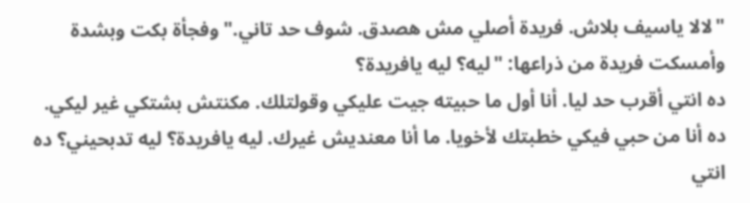"لالا ياسيف بلاش. فريدة أصلي مش هصدق. شوف حد تاني." وفجأة بكت وبشدة وأمسكت فريدة من ذراعها: "ليه؟ ليه يافريدة؟
ده انتي أقرب حد ليا. أنا أول ما حبيته جيت عليكي وقولتلك. مكنتش بشتكي غير ليكي. ده أنا من حبي فيكي خطبتك لأخويا. ما أنا معنديش غيرك. ليه يافريدة؟ ليه تدبحيني؟ ده انتي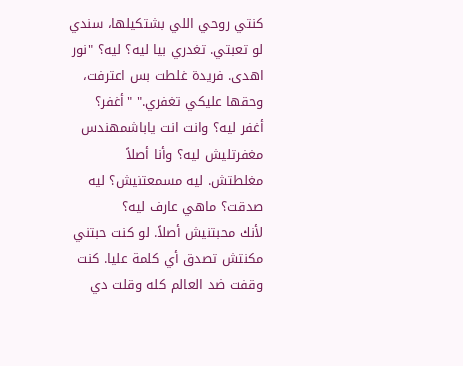كنتي روحي اللي بشتكيلها، سندي لو تعبتي. تغدري بيا ليه؟ ليه؟ "نور اهدى. فريدة غلطت بس اعترفت، وحقها عليكي تغفري." "أغفر؟ أغفر ليه؟ وانت انت ياباشمهندس مغفرتليش ليه؟ وأنا أصلاً مغلطتش. ليه مسمعتنيش؟ ليه صدقت؟ ماهي عارف ليه؟
لأنك محبتنيش أصلاً. لو كنت حبتني مكنتش تصدق أي كلمة عليا. كنت وقفت ضد العالم كله وقلت دي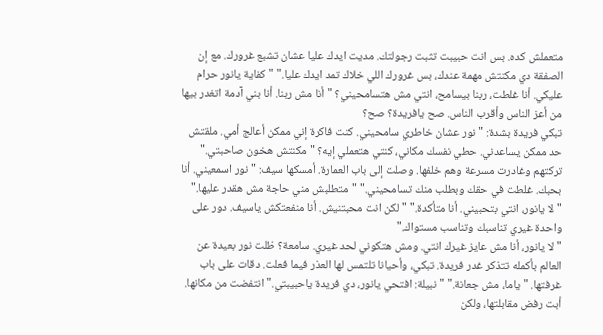متعملش كده. بس انت حبيبت تثبت رجولتك. مديت ايدك عليا عشان تشبع غرورك. مع إن الصفقة دي مكنتش مهمة عندك، بس غرورك اللي خلاك تمد ايدك عليا." "كفاية يانور حرام عليكي. أنا غلطت، ربنا بيسامح، انتي مش هتسامحيني؟ "أنا مش ربنا. أنا بني آدمة اتغدر بيها من أعز الناس وأقرب الناس. صح يافريدة؟ صح؟
تبكي فريدة بشدة: "نور عشان خاطري سامحيني. كنت فاكرة إني ممكن أعالج أمي. ملقتش حد ممكن يساعدني. حطي نفسك مكاني، كنتي هتعملي إيه؟ "مكنتش هخون صاحبتي." تركتهم وغادرت مسرعة وهم خلفها. وصلت إلى باب العمارة. أمسكها سيف: "نور اسمعيني. أنا بحبك. غلطت في حقك وبطلب منك تسامحيني." "متطلبش مني حاجة مش هقدر عليها." "لا يانور، انتي بتحبيني. أنا متأكدة." "لكن انت محبتنيش. أنا منفعتكش ياسيف. دور على واحدة غيري تناسبك وتناسب مستواك."
"لا يانور، أنا مش عايز غيرك انتي. ومش هتكوني لحد غيري. سامعة؟ ظلت نور بعيدة عن العالم بأكمله تتذكر غدر فريدة. تبكي، وأحيانا تلتمس لها العذر فيما فعلت. دقات على باب غرفتها. "ياما، مش جعانة." "نبيلة: افتحي يانور، دي فريدة ياحبيبتي." انتفضت من مكانها. أبت رفض مقابلتها، ولكن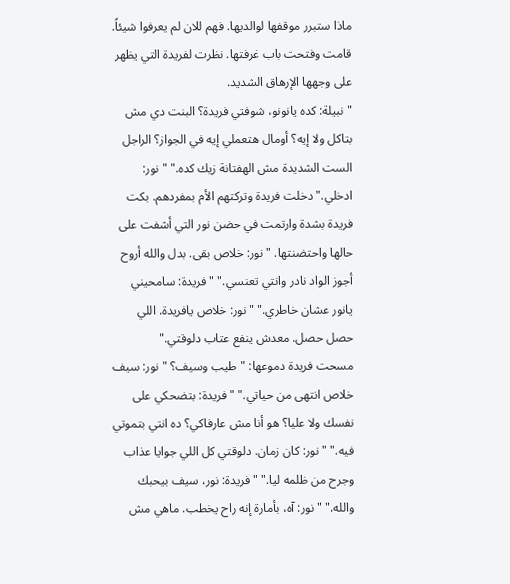ماذا ستبرر موقفها لوالديها. فهم للان لم يعرفوا شيئاً. قامت وفتحت باب غرفتها. نظرت لفريدة التي يظهر على وجهها الإرهاق الشديد.
"نبيلة: كده يانونو، شوفتي فريدة؟ البنت دي مش بتاكل ولا إيه؟ أومال هتعملي إيه في الجواز؟ الراجل الست الشديدة مش الهفتانة زيك كده." "نور: ادخلي." دخلت فريدة وتركتهم الأم بمفردهم. بكت فريدة بشدة وارتمت في حضن نور التي أشفت على حالها واحتضنتها. "نور: خلاص بقى. بدل والله أروح أجوز الواد نادر وانتي تعنسي." "فريدة: سامحيني يانور عشان خاطري." "نور: خلاص يافريدة. اللي حصل حصل. معدش ينفع عتاب دلوقتي."
مسحت فريدة دموعها: "طيب وسيف؟ "نور: سيف خلاص انتهى من حياتي." "فريدة: بتضحكي على نفسك ولا عليا؟ هو أنا مش عارفاكي؟ ده انتي بتموتي فيه." "نور: كان زمان. دلوقتي كل اللي جوايا عذاب وجرح من ظلمه ليا." "فريدة: نور، سيف بيحبك والله." "نور: آه، بأمارة إنه راح يخطب. ماهي مش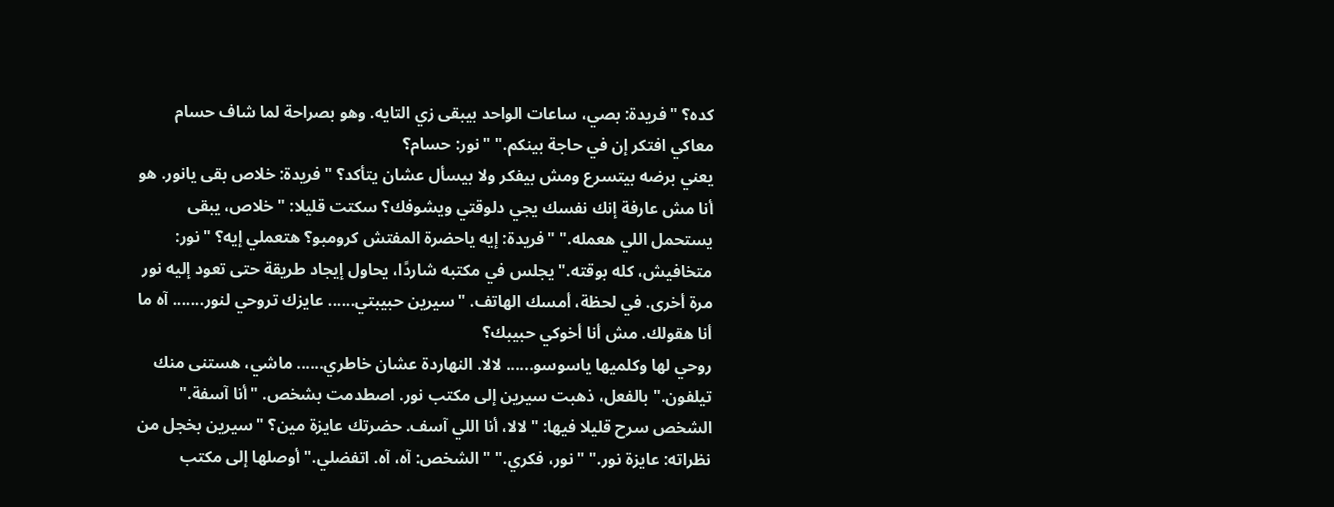كده؟ "فريدة: بصي، ساعات الواحد بيبقى زي التايه. وهو بصراحة لما شاف حسام معاكي افتكر إن في حاجة بينكم." "نور: حسام؟
يعني برضه بيتسرع ومش بيفكر ولا بيسأل عشان يتأكد؟ "فريدة: خلاص بقى يانور. هو أنا مش عارفة إنك نفسك يجي دلوقتي ويشوفك؟ سكتت قليلا: "خلاص، يبقى يستحمل اللي هعمله." "فريدة: إيه ياحضرة المفتش كرومبو؟ هتعملي إيه؟ "نور: متخافيش، كله بوقته." يجلس في مكتبه شاردًا، يحاول إيجاد طريقة حتى تعود إليه نور مرة أخرى. في لحظة، أمسك الهاتف. "سيرين حبيبتي...... عايزك تروحي لنور....... آه ما أنا هقولك. مش أنا أخوكي حبيبك؟
روحي لها وكلميها ياسوسو...... لالا. النهاردة عشان خاطري...... ماشي، هستنى منك تيلفون." بالفعل، ذهبت سيرين إلى مكتب نور. اصطدمت بشخص. "أنا آسفة." الشخص سرح قليلا فيها: "لالا، أنا اللي آسف. حضرتك عايزة مين؟ "سيرين بخجل من نظراته: عايزة نور." "نور، فكري." "الشخص: آه، آه. اتفضلي." أوصلها إلى مكتب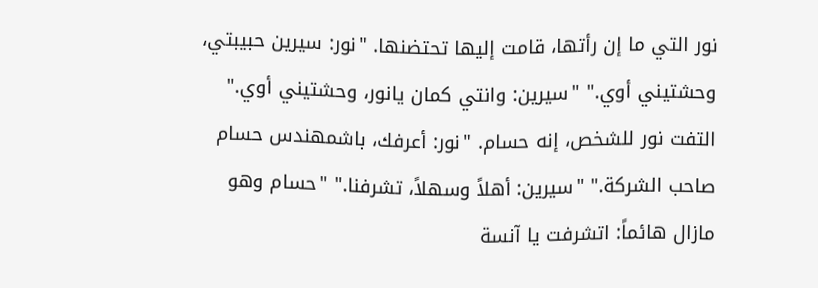نور التي ما إن رأتها، قامت إليها تحتضنها. "نور: سيرين حبيبتي، وحشتيني أوي." "سيرين: وانتي كمان يانور، وحشتيني أوي."
التفت نور للشخص، إنه حسام. "نور: أعرفك، باشمهندس حسام صاحب الشركة." "سيرين: أهلاً وسهلاً، تشرفنا." "حسام وهو مازال هائماً: اتشرفت يا آنسة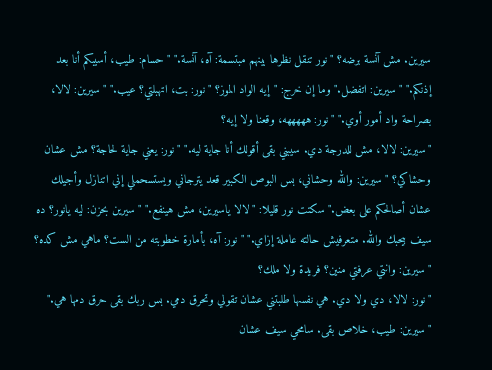سيرين. مش آنسة برضه؟ "نور تنقل نظرها بينهم مبتسمة: آه، آنسة." "حسام: طيب، أسيبكم أنا بعد إذنكم." "سيرين: اتفضل." وما إن خرج: "إيه الواد الموز؟ "نور: بت، اتهبلتي؟ عيب." "سيرين: لالا، بصراحة واد أمور أوي." "نور: هههههه، وقعنا ولا إيه؟
"سيرين: لالا، مش للدرجة دي. سيبني بقى أقولك أنا جاية ليه." "نور: يعني جاية لحاجة؟ مش عشان وحشاكي؟ "سيرين: والله وحشاني، بس البوص الكبير قعد يترجاني ويستسحملي إني اتنازل وأجيلك عشان أصالحكم على بعض." سكتت نور قليلا: "لالا ياسيرين، مش هينفع." "سيرين بحزن: ليه يانور؟ ده سيف بيحبك والله. متعرفيش حالته عاملة إزاي." "نور: آه، بأمارة خطوبته من الست؟ ماهي مش كده؟ "سيرين: وانتي عرفتي منين؟ فريدة ولا ملك؟
"نور: لالا، دي ولا دي. هي نفسها طلبتني عشان تقولي وتحرق دمي. بس ربك بقى حرق دمها هي." "سيرين: طيب، خلاص بقى. سامحي سيف عشان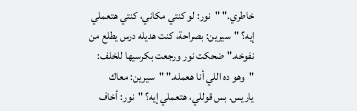خاطري." "نور: لو كنتي مكاني، كنتي هتعملي إيه؟ "سيرين: بصراحة، كنت هديله درس يطلع من نفوخه." ضحكت نور ورجعت بكرسيها للخلف: "وهو ده اللي أنا هعمله." "سيرين: معاك ياريس. بس قوللي، هتعملي إيه؟ "نور: أخاف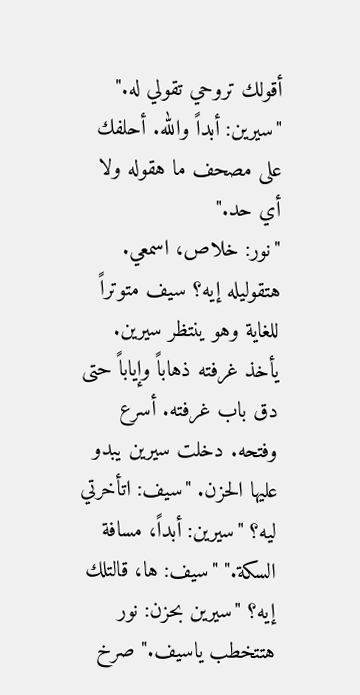أقولك تروحي تقولي له." "سيرين: أبداً والله. أحلفك على مصحف ما هقوله ولا أي حد."
"نور: خلاص، اسمعي. هتقوليله إيه؟ سيف متوتراً للغاية وهو ينتظر سيرين. يأخذ غرفته ذهاباً وإياباً حتى دق باب غرفته. أسرع وفتحه. دخلت سيرين يبدو عليها الحزن. "سيف: اتأخرتي ليه؟ "سيرين: أبداً، مسافة السكة." "سيف: ها، قالتلك إيه؟ "سيرين بحزن: نور هتتخطب ياسيف." صرخ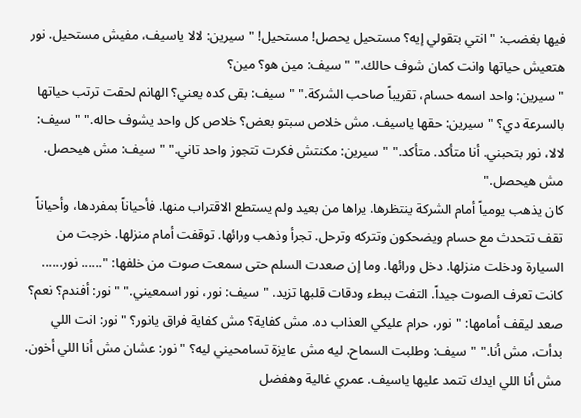فيها بغضب: "انتي بتقولي إيه؟ مستحيل يحصل! مستحيل! "سيرين: لالا ياسيف، مفيش مستحيل. نور هتعيش حياتها وانت كمان شوف حالك." "سيف: مين هو؟ مين؟
"سيرين: واحد اسمه حسام، تقريباً صاحب الشركة." "سيف: بقى كده يعني؟ الهانم لحقت ترتب حياتها بالسرعة دي؟ "سيرين: حقها ياسيف. مش خلاص سبتو بعض؟ خلاص كل واحد يشوف حاله." "سيف: لالا، نور بتحبني. أنا متأكد. متأكد." "سيرين: مكنتش فكرت تتجوز واحد تاني." "سيف: مش هيحصل. مش هيحصل."
كان يذهب يومياً أمام الشركة ينتظرها. يراها من بعيد ولم يستطع الاقتراب منها. فأحياناً بمفردها، وأحياناً تقف تتحدث مع حسام ويضحكون وتتركه وترحل. تجرأ وذهب ورائها. توقفت أمام منزلها. خرجت من السيارة ودخلت منزلها. دخل ورائها. وما إن صعدت السلم حتى سمعت صوت من خلفها: "...... نور...... كانت تعرف الصوت جيداً. التفت ببطء ودقات قلبها تزيد. "سيف: نور، نور اسمعيني." "نور: أفندم؟ نعم؟
صعد ليقف أمامها: "نور، حرام عليكي العذاب ده. مش كفاية؟ مش كفاية فراق يانور؟ "نور: انت اللي بدأت، مش أنا." "سيف: وطلبت السماح. ليه مش عايزة تسامحيني ليه؟ "نور: عشان مش أنا اللي أخون. مش أنا اللي ايدك تتمد عليها ياسيف. عمري غالية وهفضل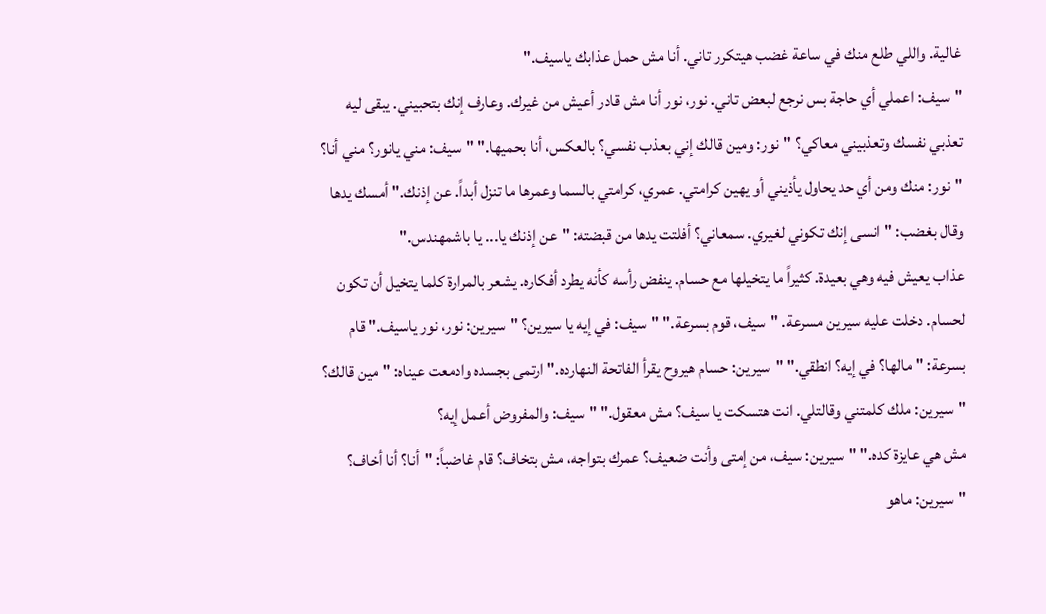غالية. واللي طلع منك في ساعة غضب هيتكرر تاني. أنا مش حمل عذابك ياسيف."
"سيف: اعملي أي حاجة بس نرجع لبعض تاني. نور، نور أنا مش قادر أعيش من غيرك. وعارف إنك بتحبيني. يبقى ليه تعذبي نفسك وتعذبيني معاكي؟ "نور: ومين قالك إني بعذب نفسي؟ بالعكس، أنا بحميها." "سيف: مني يانور؟ مني أنا؟ "نور: منك ومن أي حد يحاول يأذيني أو يهين كرامتي. عمري، كرامتي بالسما وعمرها ما تنزل أبداً. عن إذنك." أمسك يدها وقال بغضب: "انسى إنك تكوني لغيري. سمعاني؟ أفلتت يدها من قبضته: "عن إذنك يا... يا باشمهندس."
عذاب يعيش فيه وهي بعيدة. كثيراً ما يتخيلها مع حسام. ينفض رأسه كأنه يطرد أفكاره. يشعر بالمرارة كلما يتخيل أن تكون لحسام. دخلت عليه سيرين مسرعة. "سيف، قوم بسرعة." "سيف: في إيه يا سيرين؟ "سيرين: نور، نور ياسيف." قام بسرعة: "مالها؟ في إيه؟ انطقي." "سيرين: حسام هيروح يقرأ الفاتحة النهارده." ارتمى بجسده وادمعت عيناه: "مين قالك؟ "سيرين: ملك كلمتني وقالتلي. انت هتسكت يا سيف؟ مش معقول." "سيف: والمفروض أعمل إيه؟
مش هي عايزة كده." "سيرين: سيف، من إمتى وأنت ضعيف؟ عمرك بتواجه، مش بتخاف؟ قام غاضباً: "أنا؟ أنا أخاف؟ "سيرين: ماهو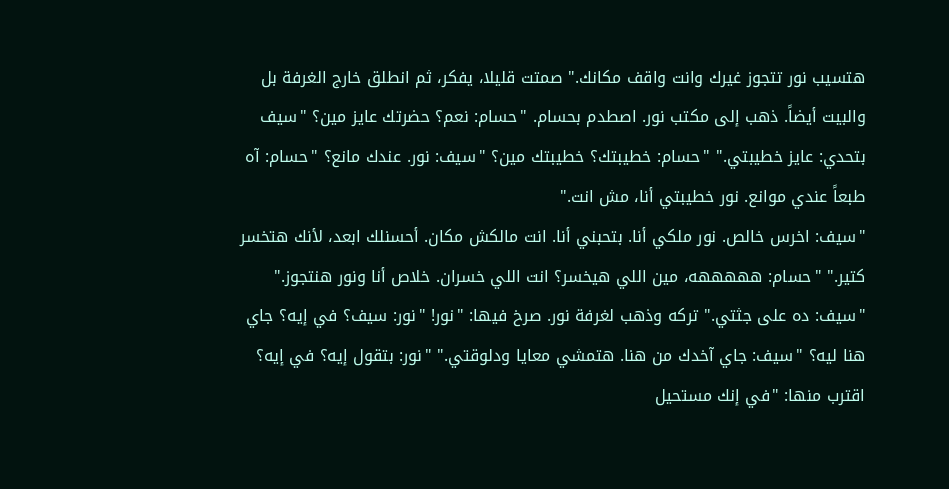هتسيب نور تتجوز غيرك وانت واقف مكانك." صمتت قليلا، يفكر، ثم انطلق خارج الغرفة بل والبيت أيضاً. ذهب إلى مكتب نور. اصطدم بحسام. "حسام: نعم؟ حضرتك عايز مين؟ "سيف بتحدي: عايز خطيبتي." "حسام: خطيبتك؟ خطيبتك مين؟ "سيف: نور. عندك مانع؟ "حسام: آه طبعاً عندي موانع. نور خطيبتي أنا، مش انت."
"سيف: اخرس خالص. نور ملكي أنا. بتحبني أنا. انت مالكش مكان. أحسنلك ابعد، لأنك هتخسر كتير." "حسام: هههههه، مين اللي هيخسر؟ انت اللي خسران. خلاص أنا ونور هنتجوز." "سيف: ده على جثتي." تركه وذهب لغرفة نور. صرخ فيها: "نور! "نور: سيف؟ في إيه؟ جاي هنا ليه؟ "سيف: جاي آخدك من هنا. هتمشي معايا ودلوقتي." "نور: بتقول إيه؟ في إيه؟ اقترب منها: "في إنك مستحيل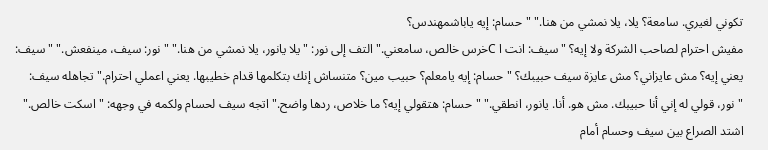تكوني لغيري. سامعة؟ يلا، يلا نمشي من هنا." "حسام: إيه ياباشمهندس؟
مفيش احترام لصاحب الشركة ولا إيه؟ "سيف: انت ا Cخرس خالص، سامعني." التف إلى نور: "يلا يانور، يلا نمشي من هنا." "نور: سيف، مينفعش." "سيف: يعني إيه؟ مش عايزاني؟ مش عايزة سيف حبيبك؟ "حسام: إيه يامعلم؟ حبيب مين؟ متنساش إنك بتكلمها قدام خطيبها. يعني اعملي احترام." تجاهله سيف: "نور، قولي له إني أنا حبيبك. مش هو. أنا. يانور، انطقي." "حسام: هتقولي إيه؟ ما خلاص، ردها واضح." اتجه سيف لحسام ولكمه في وجهه: "اسكت خالص."
اشتد الصراع بين سيف وحسام أمام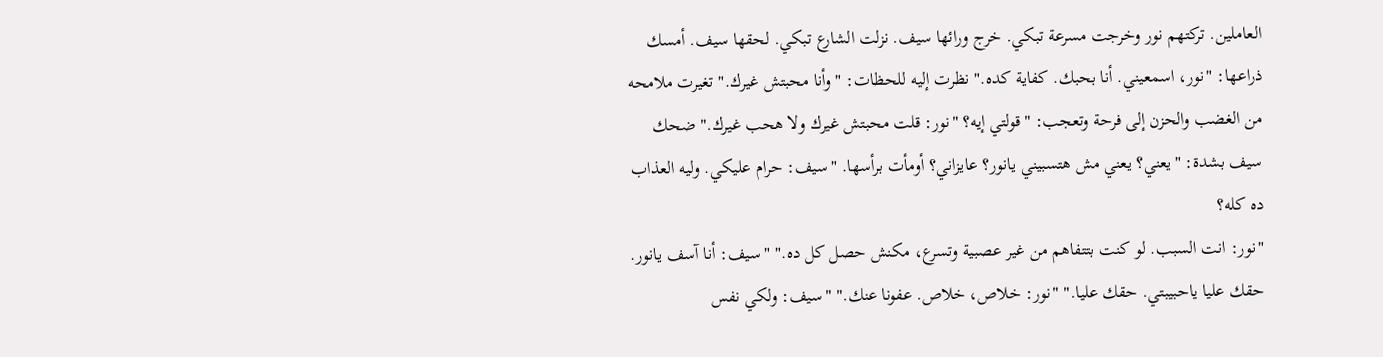العاملين. تركتهم نور وخرجت مسرعة تبكي. خرج ورائها سيف. نزلت الشارع تبكي. لحقها سيف. أمسك ذراعها: "نور، اسمعيني. أنا بحبك. كفاية كده." نظرت إليه للحظات: "وأنا محبتش غيرك." تغيرت ملامحه من الغضب والحزن إلى فرحة وتعجب: "قولتي إيه؟ "نور: قلت محبتش غيرك ولا هحب غيرك." ضحك سيف بشدة: "يعني؟ يعني مش هتسبيني يانور؟ عايزاني؟ أومأت برأسها. "سيف: حرام عليكي. وليه العذاب ده كله؟
"نور: انت السبب. لو كنت بتتفاهم من غير عصبية وتسرع، مكنش حصل كل ده." "سيف: أنا آسف يانور. حقك عليا ياحبيبتي. حقك عليا." "نور: خلاص، خلاص. عفونا عنك." "سيف: ولكي نفس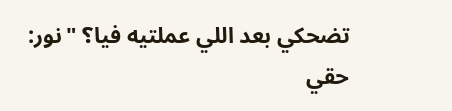تضحكي بعد اللي عملتيه فيا؟ "نور: حقي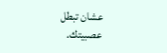عشان تبطل عصبيتك.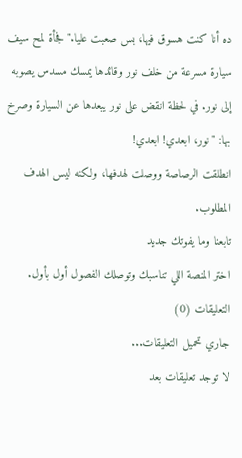ده أنا كنت هسوق فيها، بس صعبت عليا." فجأة لمح سيف سيارة مسرعة من خلف نور وقائدها يمسك مسدس يصوبه إلى نور. في لحظة انقض على نور يبعدها عن السيارة وصرخ بها: "نور، ابعدي! ابعدي!
انطلقت الرصاصة ووصلت لهدفها، ولكنه ليس الهدف المطلوب.
تابعنا وما يفوتك جديد
اختر المنصة اللي تناسبك وتوصلك الفصول أول بأول.
التعليقات (0)
جاري تحميل التعليقات...
لا توجد تعليقات بعد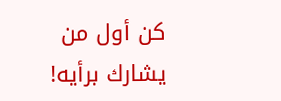كن أول من يشارك برأيه!